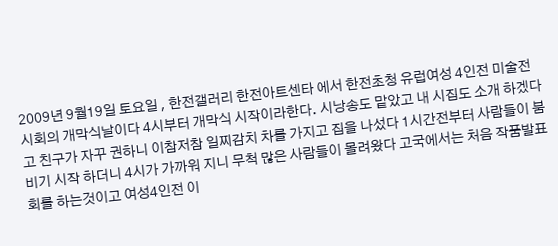2009년 9월19일 토요일 , 한전갤러리 한전아트센타 에서 한전초청 유럽여성 4인전 미술전시회의 개막식날이다 4시부터 개막식 시작이라한다. 시낭송도 맡았고 내 시집도 소개 하겠다고 친구가 자꾸 권하니 이참저참 일찌감치 차를 가지고 집을 나섰다 1시간전부터 사람들이 붐비기 시작 하더니 4시가 가까워 지니 무척 많은 사람들이 몰려왔다 고국에서는 처음 작품발표회를 하는것이고 여성4인전 이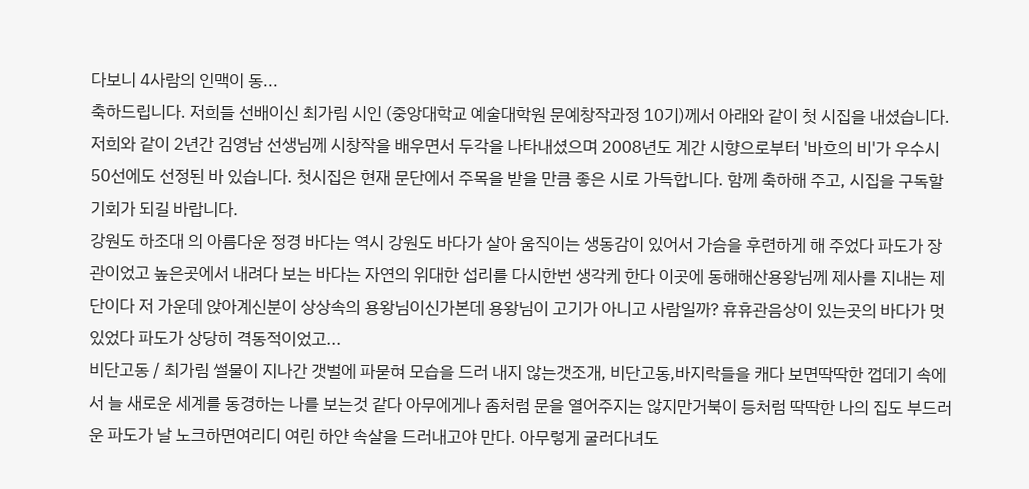다보니 4사람의 인맥이 동...
축하드립니다. 저희들 선배이신 최가림 시인 (중앙대학교 예술대학원 문예창작과정 10기)께서 아래와 같이 첫 시집을 내셨습니다. 저희와 같이 2년간 김영남 선생님께 시창작을 배우면서 두각을 나타내셨으며 2008년도 계간 시향으로부터 '바흐의 비'가 우수시 50선에도 선정된 바 있습니다. 첫시집은 현재 문단에서 주목을 받을 만큼 좋은 시로 가득합니다. 함께 축하해 주고, 시집을 구독할 기회가 되길 바랍니다.
강원도 하조대 의 아름다운 정경 바다는 역시 강원도 바다가 살아 움직이는 생동감이 있어서 가슴을 후련하게 해 주었다 파도가 장관이었고 높은곳에서 내려다 보는 바다는 자연의 위대한 섭리를 다시한번 생각케 한다 이곳에 동해해산용왕님께 제사를 지내는 제단이다 저 가운데 앉아계신분이 상상속의 용왕님이신가본데 용왕님이 고기가 아니고 사람일까? 휴휴관음상이 있는곳의 바다가 멋있었다 파도가 상당히 격동적이었고...
비단고동 / 최가림 썰물이 지나간 갯벌에 파묻혀 모습을 드러 내지 않는갯조개, 비단고동,바지락들을 캐다 보면딱딱한 껍데기 속에서 늘 새로운 세계를 동경하는 나를 보는것 같다 아무에게나 좀처럼 문을 열어주지는 않지만거북이 등처럼 딱딱한 나의 집도 부드러운 파도가 날 노크하면여리디 여린 하얀 속살을 드러내고야 만다. 아무렇게 굴러다녀도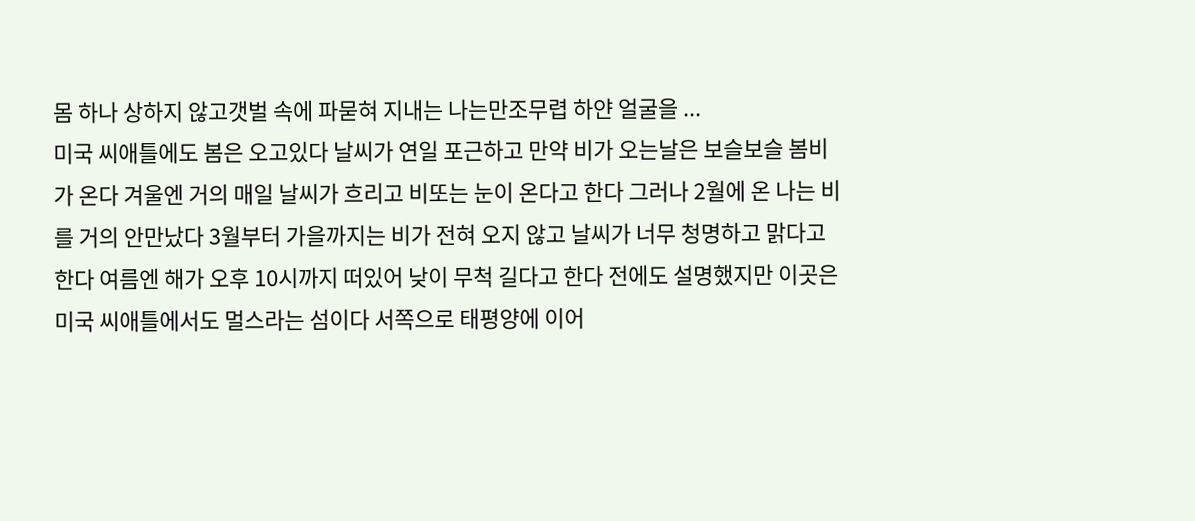몸 하나 상하지 않고갯벌 속에 파묻혀 지내는 나는만조무렵 하얀 얼굴을 ...
미국 씨애틀에도 봄은 오고있다 날씨가 연일 포근하고 만약 비가 오는날은 보슬보슬 봄비가 온다 겨울엔 거의 매일 날씨가 흐리고 비또는 눈이 온다고 한다 그러나 2월에 온 나는 비를 거의 안만났다 3월부터 가을까지는 비가 전혀 오지 않고 날씨가 너무 청명하고 맑다고 한다 여름엔 해가 오후 10시까지 떠있어 낮이 무척 길다고 한다 전에도 설명했지만 이곳은 미국 씨애틀에서도 멀스라는 섬이다 서쪽으로 태평양에 이어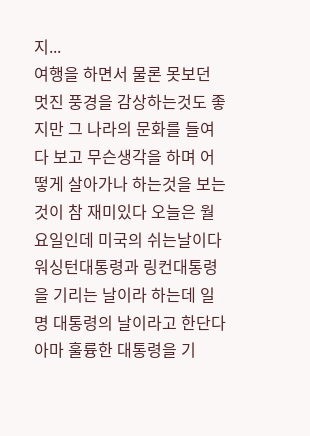지...
여행을 하면서 물론 못보던 멋진 풍경을 감상하는것도 좋지만 그 나라의 문화를 들여다 보고 무슨생각을 하며 어떻게 살아가나 하는것을 보는것이 참 재미있다 오늘은 월요일인데 미국의 쉬는날이다 워싱턴대통령과 링컨대통령을 기리는 날이라 하는데 일명 대통령의 날이라고 한단다 아마 훌륭한 대통령을 기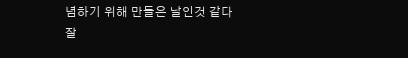념하기 위해 만들은 날인것 같다 잘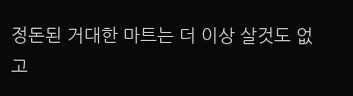정돈된 거대한 마트는 더 이상 살것도 없고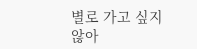별로 가고 싶지 않아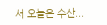서 오늘은 수산...